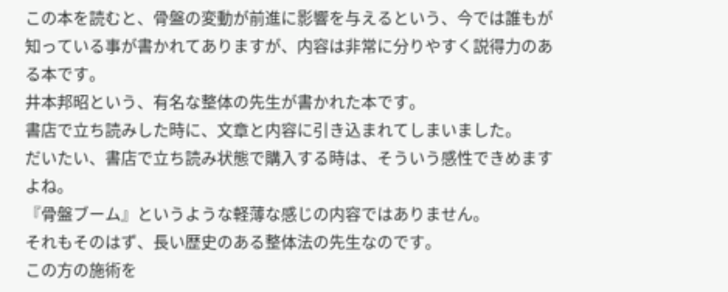この本を読むと、骨盤の変動が前進に影響を与えるという、今では誰もが知っている事が書かれてありますが、内容は非常に分りやすく説得力のある本です。
井本邦昭という、有名な整体の先生が書かれた本です。
書店で立ち読みした時に、文章と内容に引き込まれてしまいました。
だいたい、書店で立ち読み状態で購入する時は、そういう感性できめますよね。
『骨盤ブーム』というような軽薄な感じの内容ではありません。
それもそのはず、長い歴史のある整体法の先生なのです。
この方の施術を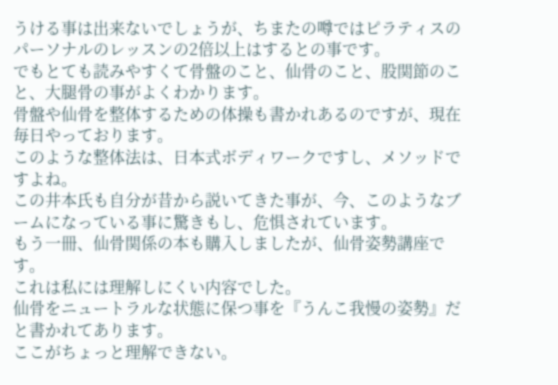うける事は出来ないでしょうが、ちまたの噂ではピラティスのパーソナルのレッスンの2倍以上はするとの事です。
でもとても読みやすくて骨盤のこと、仙骨のこと、股関節のこと、大腿骨の事がよくわかります。
骨盤や仙骨を整体するための体操も書かれあるのですが、現在毎日やっております。
このような整体法は、日本式ボディワークですし、メソッドですよね。
この井本氏も自分が昔から説いてきた事が、今、このようなブームになっている事に驚きもし、危惧されています。
もう一冊、仙骨関係の本も購入しましたが、仙骨姿勢講座です。
これは私には理解しにくい内容でした。
仙骨をニュートラルな状態に保つ事を『うんこ我慢の姿勢』だと書かれてあります。
ここがちょっと理解できない。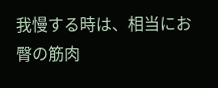我慢する時は、相当にお臀の筋肉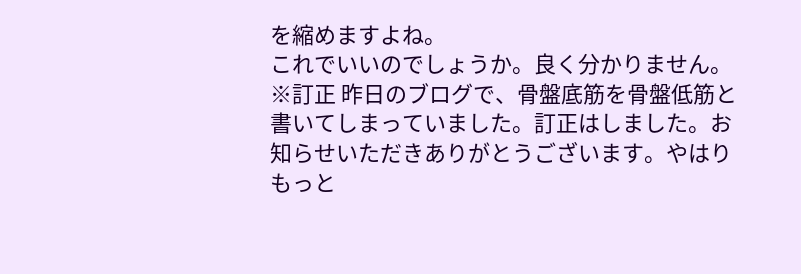を縮めますよね。
これでいいのでしょうか。良く分かりません。
※訂正 昨日のブログで、骨盤底筋を骨盤低筋と書いてしまっていました。訂正はしました。お知らせいただきありがとうございます。やはりもっと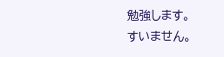勉強します。
すいません。